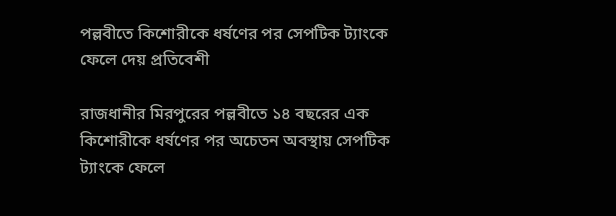পল্লবীতে কিশোরীকে ধর্ষণের পর সেপটিক ট্যাংকে ফেলে দেয় প্রতিবেশী

রাজধানীর মিরপুরের পল্লবীতে ১৪ বছরের এক কিশোরীকে ধর্ষণের পর অচেতন অবস্থায় সেপটিক ট্যাংকে ফেলে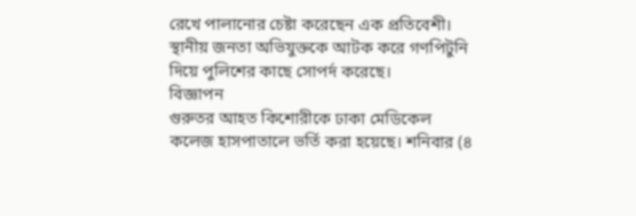রেখে পালানোর চেষ্টা করেছেন এক প্রতিবেশী। স্থানীয় জনতা অভিযুক্তকে আটক করে গণপিটুনি দিয়ে পুলিশের কাছে সোপর্দ করেছে।
বিজ্ঞাপন
গুরুতর আহত কিশোরীকে ঢাকা মেডিকেল কলেজ হাসপাতালে ভর্তি করা হয়েছে। শনিবার (৪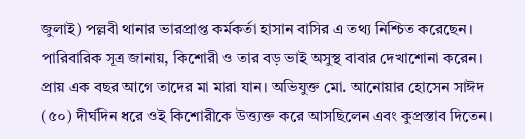জুলাই) পল্লবী থানার ভারপ্রাপ্ত কর্মকর্তা হাসান বাসির এ তথ্য নিশ্চিত করেছেন।
পারিবারিক সূত্র জানায়, কিশোরী ও তার বড় ভাই অসুস্থ বাবার দেখাশোনা করেন। প্রায় এক বছর আগে তাদের মা মারা যান। অভিযুক্ত মো. আনোয়ার হোসেন সাঈদ (৫০) দীর্ঘদিন ধরে ওই কিশোরীকে উত্ত্যক্ত করে আসছিলেন এবং কুপ্রস্তাব দিতেন।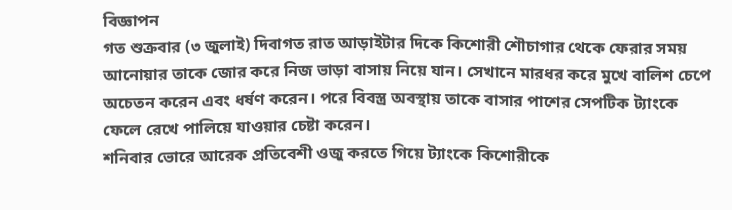বিজ্ঞাপন
গত শুক্রবার (৩ জুলাই) দিবাগত রাত আড়াইটার দিকে কিশোরী শৌচাগার থেকে ফেরার সময় আনোয়ার তাকে জোর করে নিজ ভাড়া বাসায় নিয়ে যান। সেখানে মারধর করে মুখে বালিশ চেপে অচেতন করেন এবং ধর্ষণ করেন। পরে বিবস্ত্র অবস্থায় তাকে বাসার পাশের সেপটিক ট্যাংকে ফেলে রেখে পালিয়ে যাওয়ার চেষ্টা করেন।
শনিবার ভোরে আরেক প্রতিবেশী ওজু করতে গিয়ে ট্যাংকে কিশোরীকে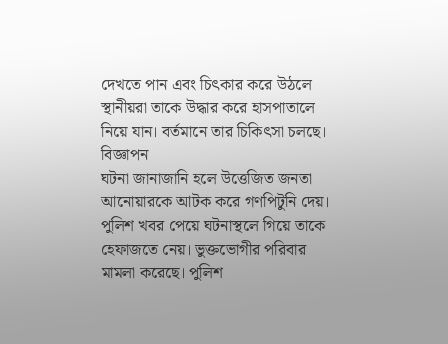দেখতে পান এবং চিৎকার করে উঠলে স্থানীয়রা তাকে উদ্ধার করে হাসপাতালে নিয়ে যান। বর্তমানে তার চিকিৎসা চলছে।
বিজ্ঞাপন
ঘটনা জানাজানি হলে উত্তেজিত জনতা আনোয়ারকে আটক করে গণপিটুনি দেয়। পুলিশ খবর পেয়ে ঘটনাস্থলে গিয়ে তাকে হেফাজতে নেয়। ভুক্তভোগীর পরিবার মামলা করেছে। পুলিশ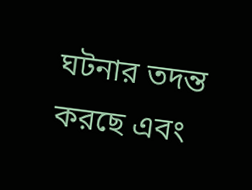ঘটনার তদন্ত করছে এবং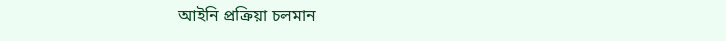আইনি প্রক্রিয়া চলমান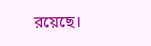রয়েছে।